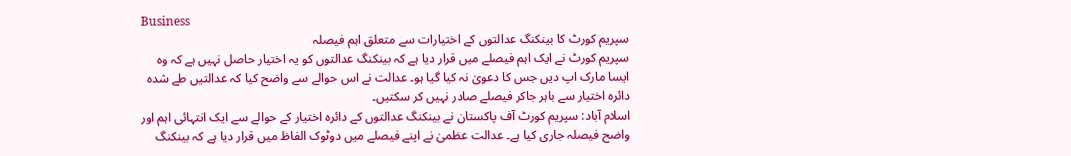Business
سپریم کورٹ کا بینکنگ عدالتوں کے اختیارات سے متعلق اہم فیصلہ
سپریم کورٹ نے ایک اہم فیصلے میں قرار دیا ہے کہ بینکنگ عدالتوں کو یہ اختیار حاصل نہیں ہے کہ وہ ایسا مارک اپ دیں جس کا دعویٰ نہ کیا گیا ہو۔ عدالت نے اس حوالے سے واضح کیا کہ عدالتیں طے شدہ دائرہ اختیار سے باہر جاکر فیصلے صادر نہیں کر سکتیں۔
اسلام آباد: سپریم کورٹ آف پاکستان نے بینکنگ عدالتوں کے دائرہ اختیار کے حوالے سے ایک انتہائی اہم اور واضح فیصلہ جاری کیا ہے۔ عدالت عظمیٰ نے اپنے فیصلے میں دوٹوک الفاظ میں قرار دیا ہے کہ بینکنگ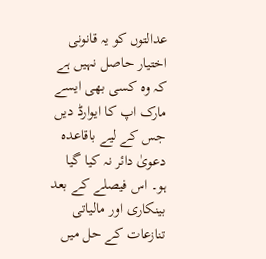عدالتوں کو یہ قانونی اختیار حاصل نہیں ہے کہ وہ کسی بھی ایسے مارک اپ کا ایوارڈ دیں جس کے لیے باقاعدہ دعویٰ دائر نہ کیا گیا ہو۔ اس فیصلے کے بعد بینکاری اور مالیاتی تنازعات کے حل میں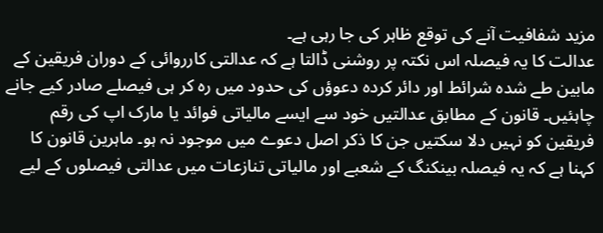مزید شفافیت آنے کی توقع ظاہر کی جا رہی ہے۔
عدالت کا یہ فیصلہ اس نکتہ پر روشنی ڈالتا ہے کہ عدالتی کارروائی کے دوران فریقین کے مابین طے شدہ شرائط اور دائر کردہ دعوؤں کی حدود میں رہ کر ہی فیصلے صادر کیے جانے چاہئیں۔ قانون کے مطابق عدالتیں خود سے ایسے مالیاتی فوائد یا مارک اپ کی رقم فریقین کو نہیں دلا سکتیں جن کا ذکر اصل دعوے میں موجود نہ ہو۔ ماہرین قانون کا کہنا ہے کہ یہ فیصلہ بینکنگ کے شعبے اور مالیاتی تنازعات میں عدالتی فیصلوں کے لیے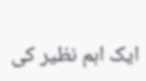ایک اہم نظیر کی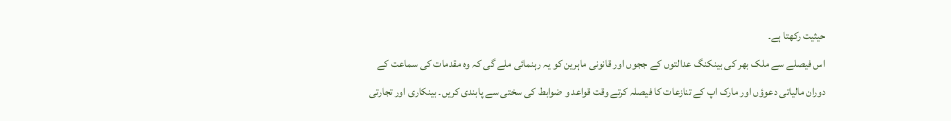حیثیت رکھتا ہے۔
اس فیصلے سے ملک بھر کی بینکنگ عدالتوں کے ججوں اور قانونی ماہرین کو یہ رہنمائی ملے گی کہ وہ مقدمات کی سماعت کے دوران مالیاتی دعوؤں اور مارک اپ کے تنازعات کا فیصلہ کرتے وقت قواعد و ضوابط کی سختی سے پابندی کریں۔ بینکاری اور تجارتی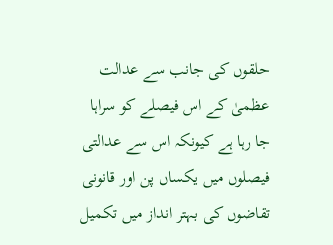حلقوں کی جانب سے عدالت عظمیٰ کے اس فیصلے کو سراہا جا رہا ہے کیونکہ اس سے عدالتی فیصلوں میں یکساں پن اور قانونی تقاضوں کی بہتر انداز میں تکمیل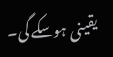یقینی ہوسکے گی۔